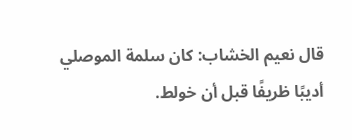قال نعيم الخشاب: كان سلمة الموصلي أديبًا ظريفًا قبل أن خولط.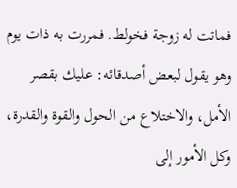فماتت له زوجة فخولط. فمررت به ذات يوم وهو يقول لبعض أصدقائه: عليك بقصر الأمل، والاختلاع من الحول والقوة والقدرة، وكل الأمور إلى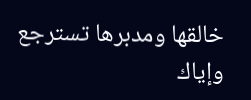خالقها ومدبرها تسترجع وإياك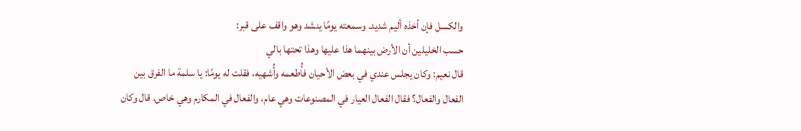والكسل فإن أخذه أليم شديد. وسمعته يومًا ينشد وهو واقف على قبر:
حسب الخليلين أن الأرض بينهما هذا عليها وهذا تحتها بالي
قال نعيم: وكان يجلس عندي في بعض الأحيان فأُطعمه وأُشهيه، فقلت له يومًا: يا سلمة ما الفرق بين الفعال والفعال؟ فقال الفعال العيار في المصنوعات وهي عام، والفعال في المكارم وهي خاص. قال وكان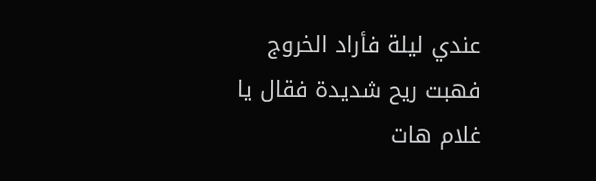عندي ليلة فأراد الخروج فهبت ريح شديدة فقال يا غلام هات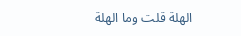الهلة قلت وما الهلة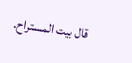قال بيت المستراح.